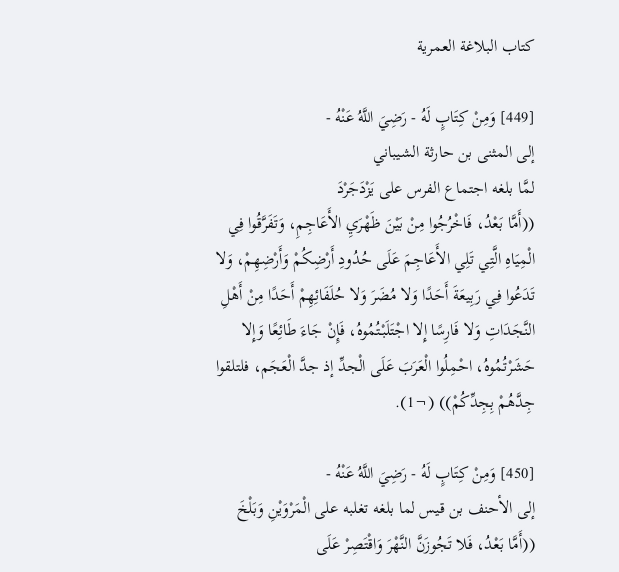كتاب البلاغة العمرية

[449] وَمِنْ كِتَابٍ لَهُ - رَضِيَ اللَّهُ عَنْهُ -
إلى المثنى بن حارثة الشيباني
لمَّا بلغه اجتماع الفرس على يَزْدَجَرْدَ
((أَمَّا بَعْدُ، فَاخْرُجُوا مِنْ بَيْنَ ظَهْرَيِ الأَعَاجِمِ، وَتَفَرَّقُوا فِي الْمِيَاهِ الَّتِي تَلِي الأَعَاجِمَ عَلَى حُدُودِ أَرْضِكُمْ وَأَرْضِهِمْ، وَلا تَدَعُوا فِي رَبِيعَةَ أَحَدًا وَلا مُضَرَ وَلا حُلَفَائِهِمْ أَحَدًا مِنْ أَهْلِ النَّجَدَاتِ وَلا فَارِسًا إِلا اجْتَلَبْتُمُوهُ، فَإِنْ جَاءَ طَائِعًا وَإِلا حَشَرْتُمُوهُ، احْمِلُوا الْعَرَبَ عَلَى الْجدِّ إذ جدَّ الْعَجَم، فلتلقوا جِدَّهُمْ بِجِدِّكُمْ)) (¬1).

[450] وَمِنْ كِتَابٍ لَهُ - رَضِيَ اللَّهُ عَنْهُ -
إلى الأحنف بن قيس لما بلغه تغلبه على الْمَرْوَيْنِ وَبَلْخَ
((أَمَّا بَعْدُ، فَلا تَجُوزَنَّ النَّهْرَ وَاقْتَصِرْ عَلَى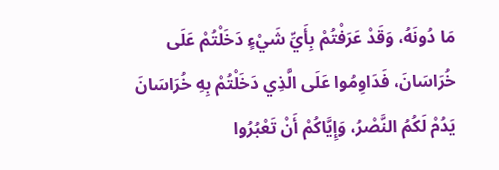مَا دُونَهُ، وَقَدْ عَرَفْتُمْ بِأَيِّ شَيْءٍ دَخَلْتُمْ عَلَى خُرَاسَانَ، فَدَاوِمُوا عَلَى الَّذِي دَخَلْتُمْ بِهِ خُرَاسَانَ يَدُمْ لَكُمُ النَّصْرُ، وَإِيَّاكُمْ أَنْ تَعْبُرُوا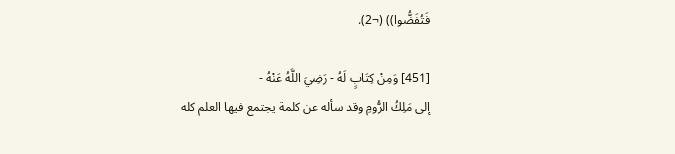فَتُفَضُّوا)) (¬2).

[451] وَمِنْ كِتَابٍ لَهُ - رَضِيَ اللَّهُ عَنْهُ -
إلى مَلِكُ الرُّومِ وقد سأله عن كلمة يجتمع فيها العلم كله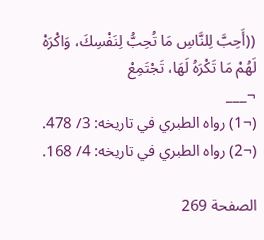((أَحِبَّ لِلنَّاسِ مَا تُحِبُّ لِنَفْسِكَ، وَاكْرَهْ لَهُمْ مَا تَكْرَهُ لَهَا، تَجْتَمِعْ
¬___
(¬1) رواه الطبري في تاريخه: 3/ 478.
(¬2) رواه الطبري في تاريخه: 4/ 168.

الصفحة 269